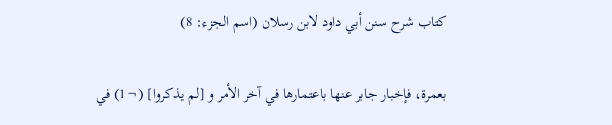كتاب شرح سنن أبي داود لابن رسلان (اسم الجزء: 8)

بعمرة، فإخبار جابر عنها باعتمارها في آخر الأمر و [لم يذكروا] (¬1) في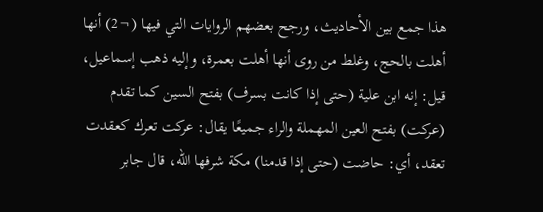هذا جمع بين الأحاديث، ورجح بعضهم الروايات التي فيها (¬2) أنها أهلت بالحج، وغلط من روى أنها أهلت بعمرة، وإليه ذهب إسماعيل، قيل: إنه ابن علية (حتى إذا كانت بسرف) بفتح السين كما تقدم (عركت) بفتح العين المهملة والراء جميعًا يقال: عركت تعرك كعقدت تعقد، أي: حاضت (حتى إذا قدمنا) مكة شرفها الله، قال جابر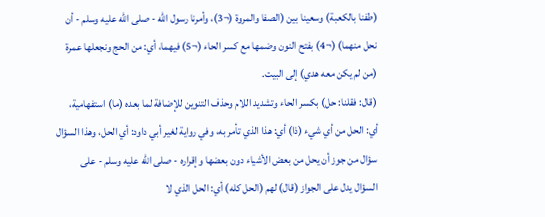(طفنا بالكعبة) وسعينا بين (الصفا والمروة (¬3)، وأمرنا رسول الله - صلى الله عليه وسلم - أن نحل منهما) (¬4) بفتح النون وضمها مع كسر الحاء (¬5) فيهما، أي: من الحج ونجعلها عمرة (من لم يكن معه هدي) إلى البيت.
(قال: فقلنا: حل) بكسر الحاء وتشديد اللام وحذف التنوين للإضافة لما بعده (ما) استفهامية، أي: الحل من أي شيء (ذا) أي: هذا الذي تأمر به، وفي رواية لغير أبي داود: أي الحل، وهذا السؤال سؤال من جوز أن يحل من بعض الأشياء دون بعضها وإقراره - صلى الله عليه وسلم - على السؤال يدل على الجواز (قال) لهم (الحل كله) أي: الحل الذي لا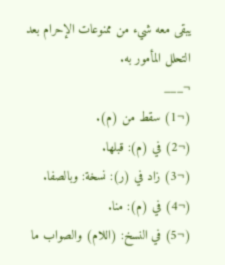يبقى معه شيء من ممنوعات الإحرام بعد التحلل المأمور به.
¬___
(¬1) سقط من (م).
(¬2) في (م): قبلها.
(¬3) زاد في (ر): نسخة: وبالصفا.
(¬4) في (م): منا.
(¬5) في النسخ: (اللام) والصواب ما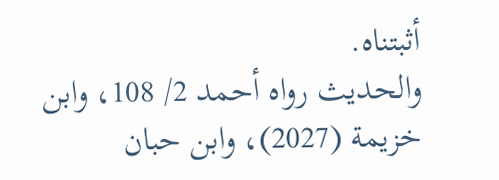أثبتناه.
والحديث رواه أحمد 2/ 108، وابن خزيمة (2027)، وابن حبان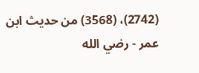(2742)، (3568) من حديث ابن عمر - رضي الله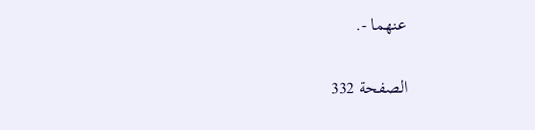عنهما -.

الصفحة 332